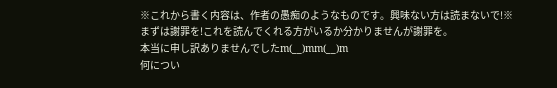※これから書く内容は、作者の愚痴のようなものです。興味ない方は読まないで!※
まずは謝罪を!これを読んでくれる方がいるか分かりませんが謝罪を。
本当に申し訳ありませんでしたm(__)mm(__)m
何につい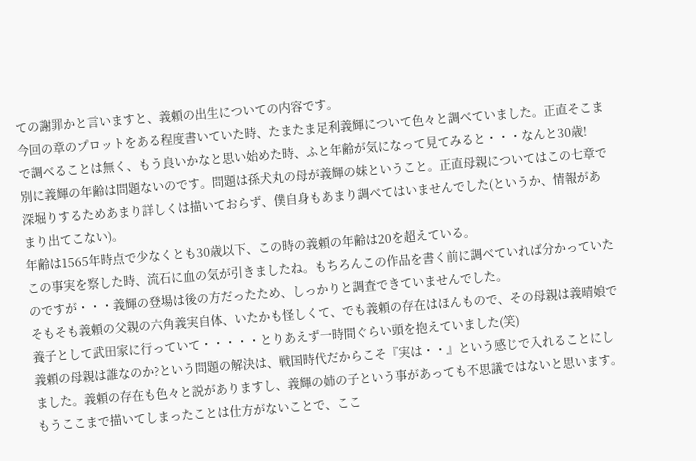ての謝罪かと言いますと、義頼の出生についての内容です。
今回の章のプロットをある程度書いていた時、たまたま足利義輝について色々と調べていました。正直そこまで調べることは無く、もう良いかなと思い始めた時、ふと年齢が気になって見てみると・・・なんと30歳!
別に義輝の年齢は問題ないのです。問題は孫犬丸の母が義輝の妹ということ。正直母親についてはこの七章で深堀りするためあまり詳しくは描いておらず、僕自身もあまり調べてはいませんでした(というか、情報があまり出てこない)。
年齢は1565年時点で少なくとも30歳以下、この時の義頼の年齢は20を超えている。
この事実を察した時、流石に血の気が引きましたね。もちろんこの作品を書く前に調べていれば分かっていたのですが・・・義輝の登場は後の方だったため、しっかりと調査できていませんでした。
そもそも義頼の父親の六角義実自体、いたかも怪しくて、でも義頼の存在はほんもので、その母親は義晴娘で養子として武田家に行っていて・・・・・とりあえず一時間ぐらい頭を抱えていました(笑)
義頼の母親は誰なのか?という問題の解決は、戦国時代だからこそ『実は・・』という感じで入れることにしました。義頼の存在も色々と説がありますし、義輝の姉の子という事があっても不思議ではないと思います。
もうここまで描いてしまったことは仕方がないことで、ここ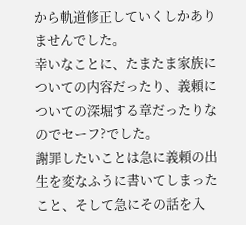から軌道修正していくしかありませんでした。
幸いなことに、たまたま家族についての内容だったり、義頼についての深堀する章だったりなのでセーフ?でした。
謝罪したいことは急に義頼の出生を変なふうに書いてしまったこと、そして急にその話を入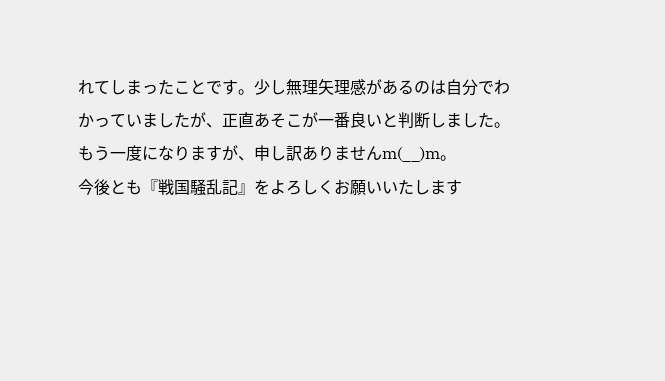れてしまったことです。少し無理矢理感があるのは自分でわかっていましたが、正直あそこが一番良いと判断しました。
もう一度になりますが、申し訳ありませんm(__)m。
今後とも『戦国騒乱記』をよろしくお願いいたします